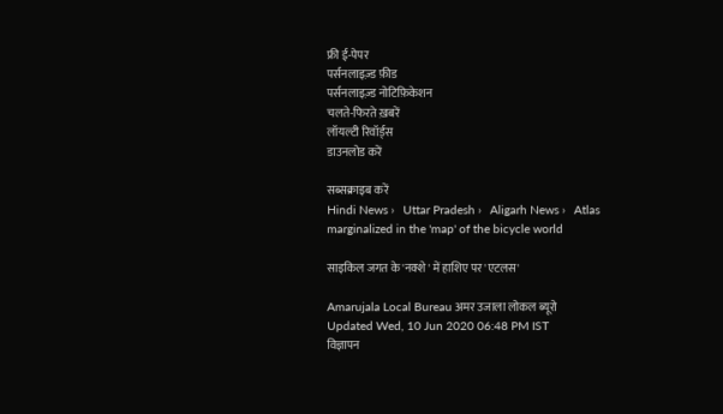फ्री ई-पेपर
पर्सनलाइज़्ड फ़ीड
पर्सनलाइज़्ड नोटिफ़िकेशन
चलते-फिरते ख़बरें
लॉयल्टी रिवॉर्ड्स
डाउनलोड करें

सब्सक्राइब करें
Hindi News ›   Uttar Pradesh ›   Aligarh News ›   Atlas marginalized in the 'map' of the bicycle world

साइकिल जगत के 'नक्शे ' में हाशिए पर 'एटलस'

Amarujala Local Bureau अमर उजाला लोकल ब्यूरो
Updated Wed, 10 Jun 2020 06:48 PM IST
विज्ञापन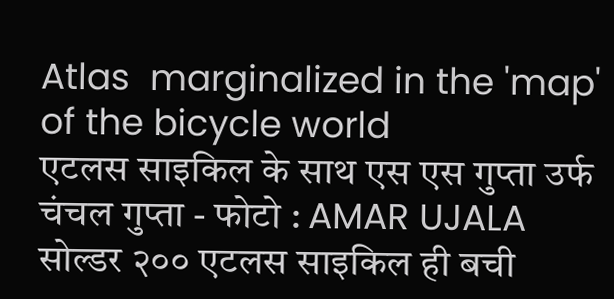Atlas  marginalized in the 'map' of the bicycle world
एटलस साइकिल के साथ एस एस गुप्ता उर्फ चंचल गुप्ता - फोटो : AMAR UJALA
सोल्डर २०० एटलस साइकिल ही बची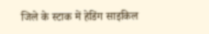जिले के स्टाक में हेडिंग साइकिल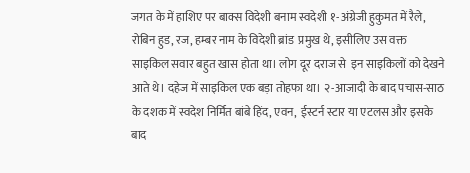जगत के में हाशिए पर बाक्स विदेशी बनाम स्वदेशी १-अंग्रेजी हुकुमत में रैले, रोबिन हुड, रज, हम्बर नाम के विदेशी ब्रांड  प्रमुख थे, इसीलिए उस वक्त साइकिल सवार बहुत खास होता था। लोग दूर दराज से  इन साइकिलों को देखने आते थे। दहेज में साइकिल एक बड़ा तोहफा था। २-आजादी के बाद पचास-साठ के दशक में स्वदेश निर्मित बांबे हिंद, एवन,  ईस्टर्न स्टार या एटलस और इसके बाद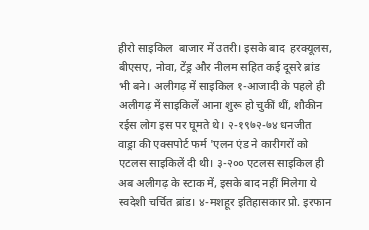हीरो साइकिल  बाजार में उतरी। इसके बाद  हरक्यूलस, बीएसए, नोवा, टेंड्र और नीलम सहित कई दूसरे ब्रांड भी बने। अलीगढ़ में साइकिल १-आजादी के पहले ही अलीगढ़ में साइकिलें आना शुरू हो चुकीं थीं, शौकीन रईस लोग इस पर घूमते थे। २-१९७२-७४ धनजीत वाड्रा की एक्सपोर्ट फर्म 'एलन एंड ने कारीगरों को  एटलस साइकिलें दी थी। ३-२०० एटलस साइकिल ही अब अलीगढ़ के स्टाक में, इसके बाद नहीं मिलेगा ये  स्वदेशी चर्चित ब्रांड। ४-मशहूर इतिहासकार प्रो. इरफान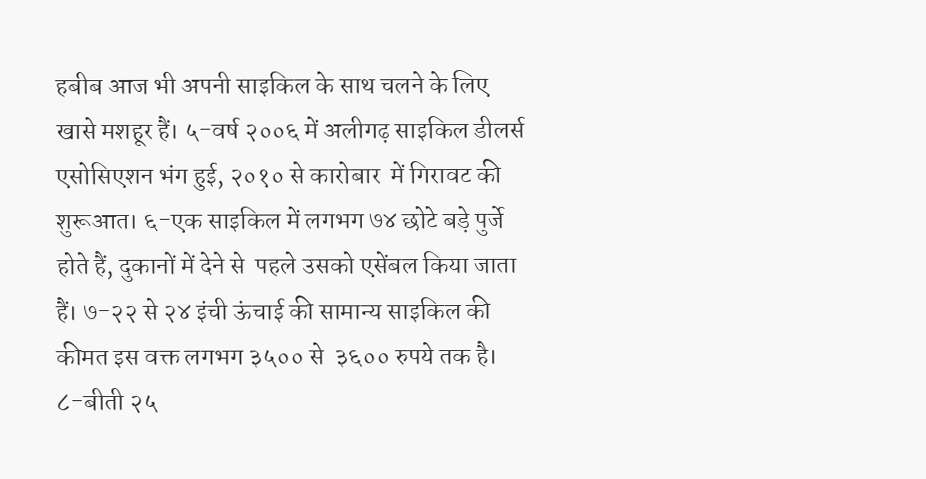हबीब आज भी अपनी साइकिल के साथ चलने के लिए  खासे मशहूर हैं। ५-वर्ष २००६ में अलीगढ़ साइकिल डीलर्स एसोसिएशन भंग हुई, २०१० से कारोबार  में गिरावट की शुरूआत। ६-एक साइकिल में लगभग ७४ छोटे बड़े पुर्जे होते हैं, दुकानों में देने से  पहले उसको एसेंबल किया जाता हैं। ७-२२ से २४ इंची ऊंचाई की सामान्य साइकिल की कीमत इस वक्त लगभग ३५०० से  ३६०० रुपये तक है। ८-बीती २५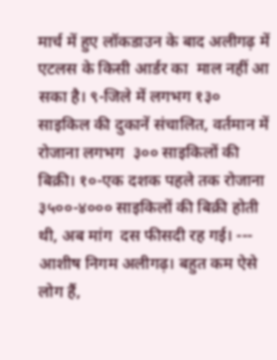मार्च में हुए लॉकडाउन के बाद अलीगढ़ में एटलस के किसी आर्डर का  माल नहीं आ सका है। ९-जिले में लगभग १३० साइकिल की दुकानें संचालित, वर्तमान में रोजाना लगभग  ३०० साइकिलों की बिक्री। १०-एक दशक पहले तक रोजाना ३५००-४००० साइकिलों की बिक्री होती थी, अब मांग  दस फीसदी रह गई। --- आशीष निगम अलीगढ़। बहुत कम ऐसे लोग हैं,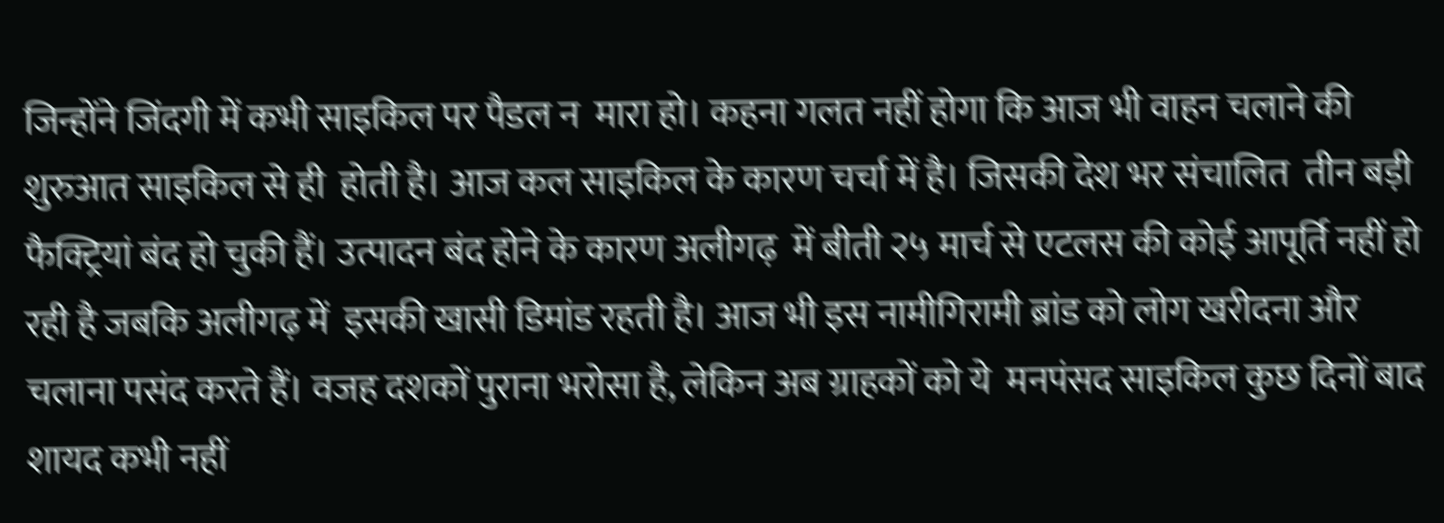जिन्होंने जिंदगी में कभी साइकिल पर पैडल न  मारा हो। कहना गलत नहीं होगा कि आज भी वाहन चलाने की शुरुआत साइकिल से ही  होती है। आज कल साइकिल के कारण चर्चा में है। जिसकी देश भर संचालित  तीन बड़ी फैक्ट्रियां बंद हो चुकी हैं। उत्पादन बंद होने के कारण अलीगढ़  में बीती २५ मार्च से एटलस की कोई आपूर्ति नहीं हो रही है जबकि अलीगढ़ में  इसकी खासी डिमांड रहती है। आज भी इस नामीगिरामी ब्रांड को लोग खरीदना और  चलाना पसंद करते हैं। वजह दशकों पुराना भरोसा है, लेकिन अब ग्राहकों को ये  मनपंसद साइकिल कुछ दिनों बाद शायद कभी नहीं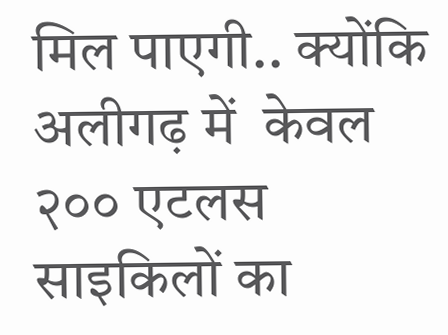मिल पाएगी.. क्योंकि अलीगढ़ में  केवल २०० एटलस साइकिलों का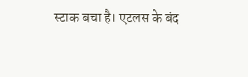स्टाक बचा है। एटलस के बंद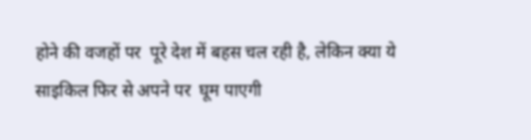होने की वजहों पर  पूरे देश में बहस चल रही है, लेकिन क्या ये साइकिल फिर से अपने पर  घूम पाएगी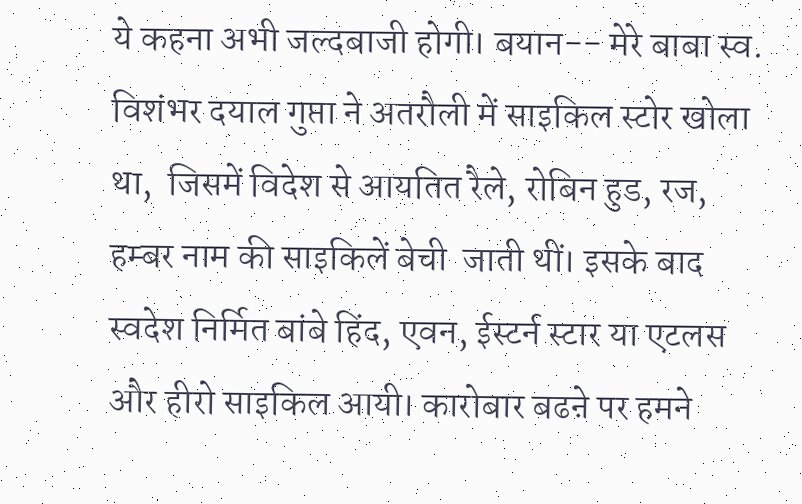ये कहना अभी जल्दबाजी होगी। बयान-- मेरे बाबा स्व. विशंभर दयाल गुप्ता ने अतरौली में साइकिल स्टोर खोला था,  जिसमें विदेश से आयतित रैले, रोबिन हुड, रज, हम्बर नाम की साइकिलें बेची  जाती थीं। इसके बाद स्वदेश निर्मित बांबे हिंद, एवन, ईस्टर्न स्टार या एटलस  और हीरो साइकिल आयी। कारोबार बढऩे पर हमने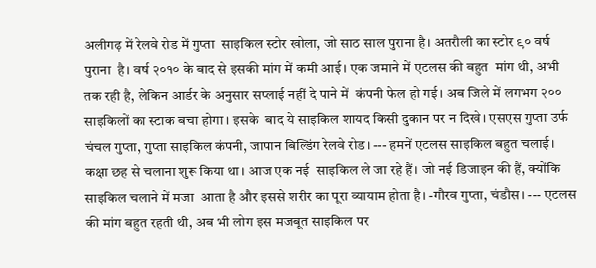अलीगढ़ में रेलवे रोड में गुप्ता  साइकिल स्टोर खोला, जो साठ साल पुराना है। अतरौली का स्टोर ९० वर्ष पुराना  है। वर्ष २०१० के बाद से इसकी मांग में कमी आई। एक जमाने में एटलस की बहुत  मांग थी, अभी तक रही है, लेकिन आर्डर के अनुसार सप्लाई नहीं दे पाने में  कंपनी फेल हो गई। अब जिले में लगभग २०० साइकिलों का स्टाक बचा होगा। इसके  बाद ये साइकिल शायद किसी दुकान पर न दिखे। एसएस गुप्ता उर्फ चंचल गुप्ता, गुप्ता साइकिल कंपनी, जापान बिल्डिंग रेलवे रोड। --- हमनें एटलस साइकिल बहुत चलाई। कक्षा छह से चलाना शुरू किया था। आज एक नई  साइकिल ले जा रहे हैं। जो नई डिजाइन की हैं, क्योंकि साइकिल चलाने में मजा  आता है और इससे शरीर का पूरा व्यायाम होता है। -गौरव गुप्ता, चंडौस। --- एटलस की मांग बहुत रहती थी, अब भी लोग इस मजबूत साइकिल पर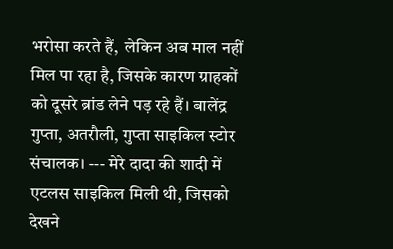भरोसा करते हैं,  लेकिन अब माल नहीं मिल पा रहा है, जिसके कारण ग्राहकों को दूसरे ब्रांड लेने पड़ रहे हैं। बालेंद्र गुप्ता, अतरौली, गुप्ता साइकिल स्टोर संचालक। --- मेरे दादा की शादी में एटलस साइकिल मिली थी, जिसको देखने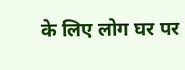के लिए लोग घर पर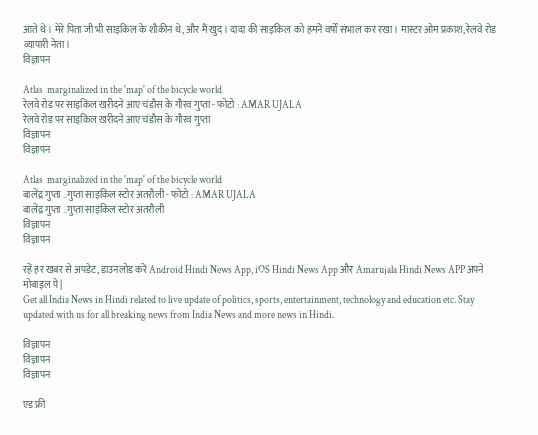आते थे। मेरे पिता जी भी साइकिल के शौकीन थे, और मैं खुद। दादा की साइकिल  को हमनें वर्षों संभाल कर रखा। मास्टर ओम प्रकाश, रेलवे रोड व्यापारी नेता।
विज्ञापन

Atlas  marginalized in the 'map' of the bicycle world
रेलवे रोड पर साइकिल खरीदने आए चंडौस के गौरव गुप्ता - फोटो : AMAR UJALA
रेलवे रोड पर साइकिल खरीदने आए चंडौस के गौरव गुप्ता
विज्ञापन
विज्ञापन

Atlas  marginalized in the 'map' of the bicycle world
बालेंद्र गुप्ता ..गुप्ता साइकिल स्टोर अतरौली - फोटो : AMAR UJALA
बालेंद्र गुप्ता ..गुप्ता साइकिल स्टोर अतरौली
विज्ञापन
विज्ञापन

रहें हर खबर से अपडेट, डाउनलोड करें Android Hindi News App, iOS Hindi News App और Amarujala Hindi News APP अपने मोबाइल पे|
Get all India News in Hindi related to live update of politics, sports, entertainment, technology and education etc. Stay updated with us for all breaking news from India News and more news in Hindi.

विज्ञापन
विज्ञापन
विज्ञापन

एड फ्री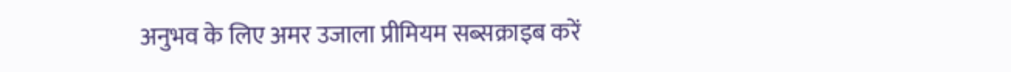अनुभव के लिए अमर उजाला प्रीमियम सब्सक्राइब करें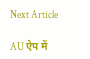Next Article

AU ऐप में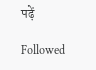पढ़ें

Followed